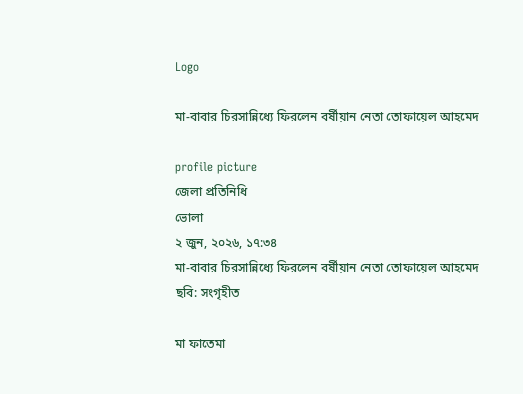Logo

মা-বাবার চিরসান্নিধ্যে ফিরলেন বর্ষীয়ান নেতা তোফায়েল আহমেদ

profile picture
জেলা প্রতিনিধি
ভোলা
২ জুন, ২০২৬, ১৭:৩৪
মা-বাবার চিরসান্নিধ্যে ফিরলেন বর্ষীয়ান নেতা তোফায়েল আহমেদ
ছবি: সংগৃহীত

মা ফাতেমা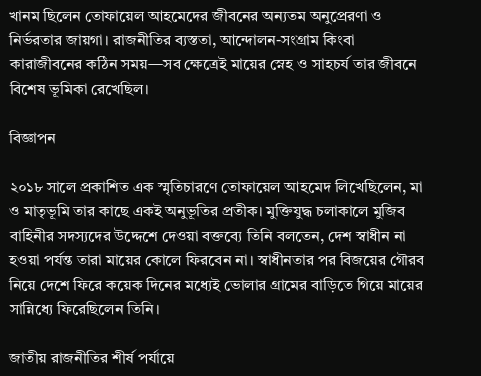খানম ছিলেন তোফায়েল আহমেদের জীবনের অন্যতম অনুপ্রেরণা ও নির্ভরতার জায়গা। রাজনীতির ব্যস্ততা, আন্দোলন-সংগ্রাম কিংবা কারাজীবনের কঠিন সময়—সব ক্ষেত্রেই মায়ের স্নেহ ও সাহচর্য তার জীবনে বিশেষ ভূমিকা রেখেছিল।

বিজ্ঞাপন

২০১৮ সালে প্রকাশিত এক স্মৃতিচারণে তোফায়েল আহমেদ লিখেছিলেন, মা ও মাতৃভূমি তার কাছে একই অনুভূতির প্রতীক। মুক্তিযুদ্ধ চলাকালে মুজিব বাহিনীর সদস্যদের উদ্দেশে দেওয়া বক্তব্যে তিনি বলতেন, দেশ স্বাধীন না হওয়া পর্যন্ত তারা মায়ের কোলে ফিরবেন না। স্বাধীনতার পর বিজয়ের গৌরব নিয়ে দেশে ফিরে কয়েক দিনের মধ্যেই ভোলার গ্রামের বাড়িতে গিয়ে মায়ের সান্নিধ্যে ফিরেছিলেন তিনি।

জাতীয় রাজনীতির শীর্ষ পর্যায়ে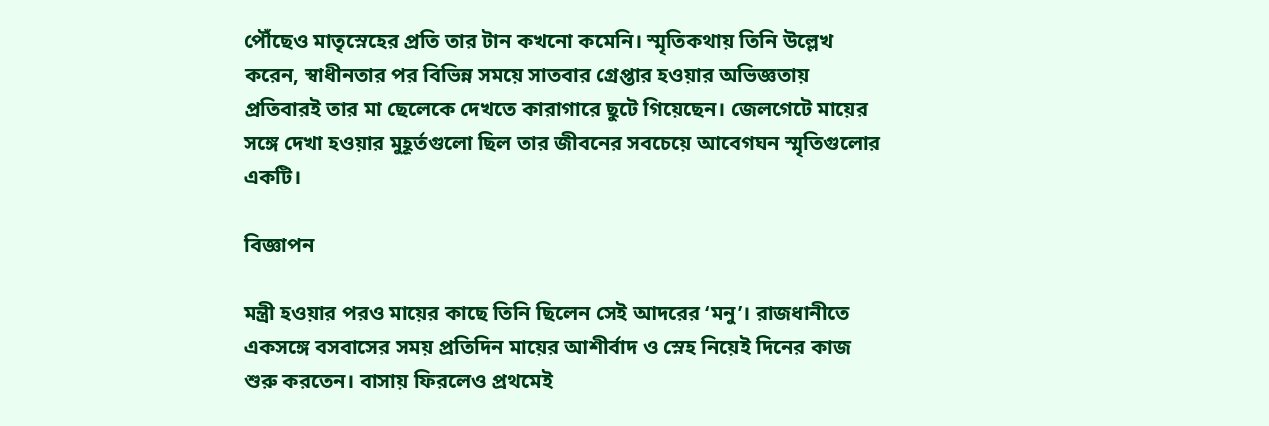পৌঁছেও মাতৃস্নেহের প্রতি তার টান কখনো কমেনি। স্মৃতিকথায় তিনি উল্লেখ করেন, স্বাধীনতার পর বিভিন্ন সময়ে সাতবার গ্রেপ্তার হওয়ার অভিজ্ঞতায় প্রতিবারই তার মা ছেলেকে দেখতে কারাগারে ছুটে গিয়েছেন। জেলগেটে মায়ের সঙ্গে দেখা হওয়ার মুহূর্তগুলো ছিল তার জীবনের সবচেয়ে আবেগঘন স্মৃতিগুলোর একটি।

বিজ্ঞাপন

মন্ত্রী হওয়ার পরও মায়ের কাছে তিনি ছিলেন সেই আদরের ‘মনু’। রাজধানীতে একসঙ্গে বসবাসের সময় প্রতিদিন মায়ের আশীর্বাদ ও স্নেহ নিয়েই দিনের কাজ শুরু করতেন। বাসায় ফিরলেও প্রথমেই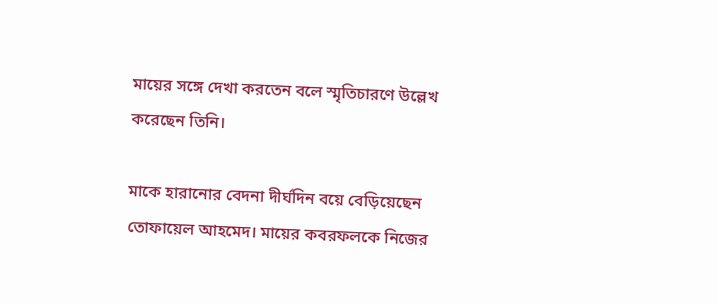মায়ের সঙ্গে দেখা করতেন বলে স্মৃতিচারণে উল্লেখ করেছেন তিনি।

মাকে হারানোর বেদনা দীর্ঘদিন বয়ে বেড়িয়েছেন তোফায়েল আহমেদ। মায়ের কবরফলকে নিজের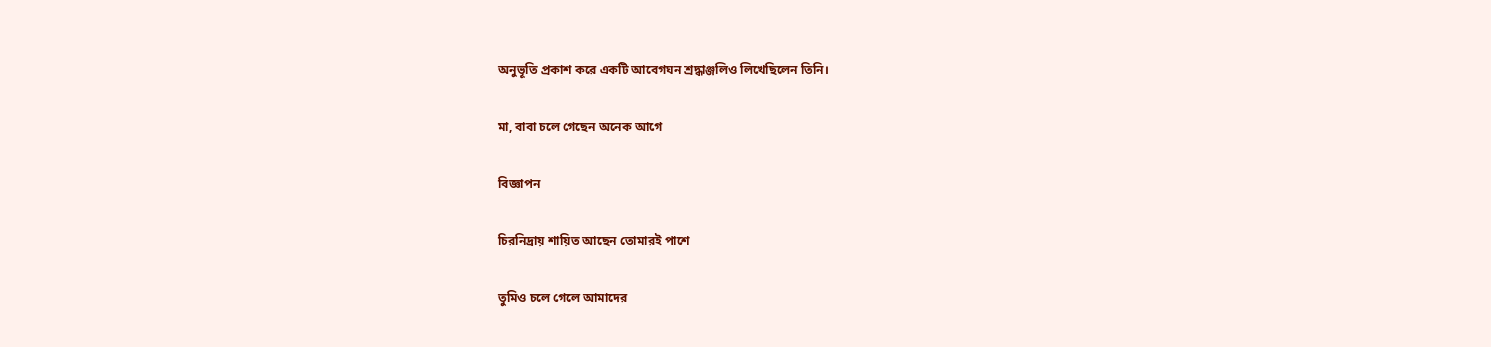অনুভূতি প্রকাশ করে একটি আবেগঘন শ্রদ্ধাঞ্জলিও লিখেছিলেন তিনি।

মা, বাবা চলে গেছেন অনেক আগে

বিজ্ঞাপন

চিরনিদ্রায় শায়িত আছেন তোমারই পাশে

তুমিও চলে গেলে আমাদের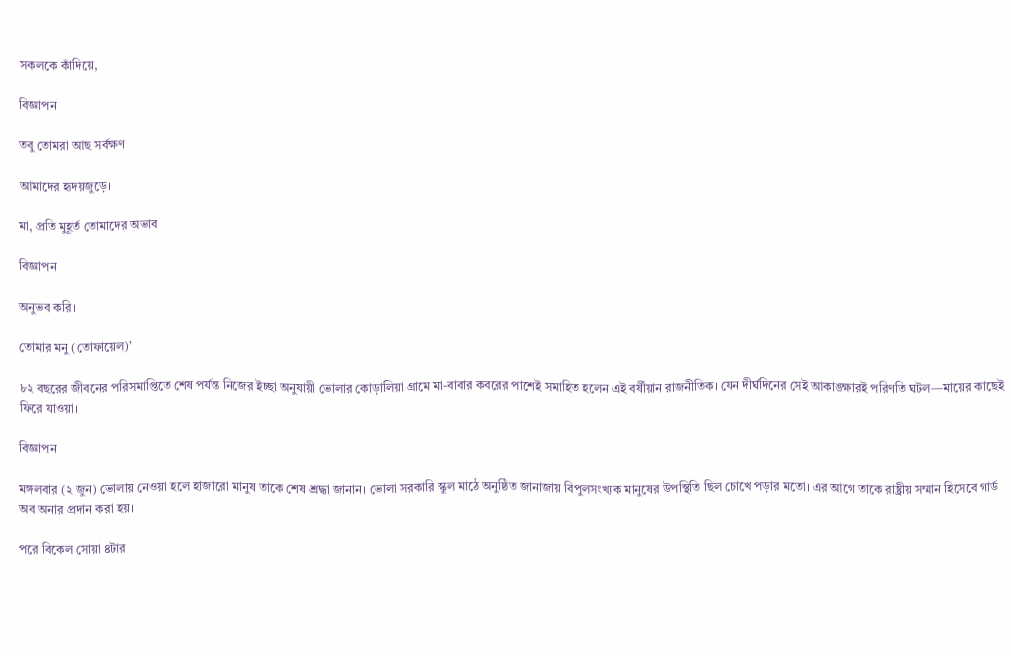সকলকে কাঁদিয়ে,

বিজ্ঞাপন

তবু তোমরা আছ সর্বক্ষণ

আমাদের হৃদয়জুড়ে।

মা, প্রতি মুহূর্ত তোমাদের অভাব

বিজ্ঞাপন

অনুভব করি।

তোমার মনু (তোফায়েল)’

৮২ বছরের জীবনের পরিসমাপ্তিতে শেষ পর্যন্ত নিজের ইচ্ছা অনুযায়ী ভোলার কোড়ালিয়া গ্রামে মা-বাবার কবরের পাশেই সমাহিত হলেন এই বর্ষীয়ান রাজনীতিক। যেন দীর্ঘদিনের সেই আকাঙ্ক্ষারই পরিণতি ঘটল—মায়ের কাছেই ফিরে যাওয়া।

বিজ্ঞাপন

মঙ্গলবার (২ জুন) ভোলায় নেওয়া হলে হাজারো মানুষ তাকে শেষ শ্রদ্ধা জানান। ভোলা সরকারি স্কুল মাঠে অনুষ্ঠিত জানাজায় বিপুলসংখ্যক মানুষের উপস্থিতি ছিল চোখে পড়ার মতো। এর আগে তাকে রাষ্ট্রীয় সম্মান হিসেবে গার্ড অব অনার প্রদান করা হয়।

পরে বিকেল সোয়া ৪টার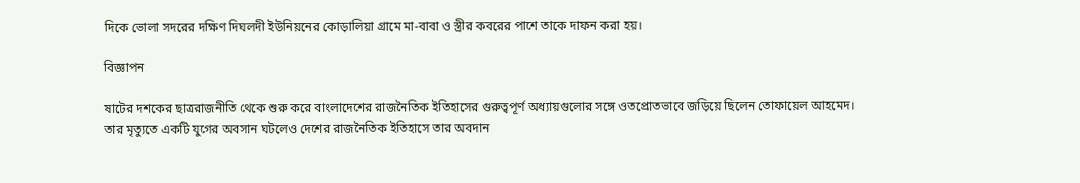দিকে ভোলা সদরের দক্ষিণ দিঘলদী ইউনিয়নের কোড়ালিয়া গ্রামে মা-বাবা ও স্ত্রীর কবরের পাশে তাকে দাফন করা হয়।

বিজ্ঞাপন

ষাটের দশকের ছাত্ররাজনীতি থেকে শুরু করে বাংলাদেশের রাজনৈতিক ইতিহাসের গুরুত্বপূর্ণ অধ্যায়গুলোর সঙ্গে ওতপ্রোতভাবে জড়িয়ে ছিলেন তোফায়েল আহমেদ। তার মৃত্যুতে একটি যুগের অবসান ঘটলেও দেশের রাজনৈতিক ইতিহাসে তার অবদান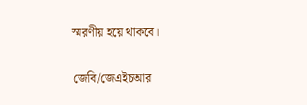স্মরণীয় হয়ে থাকবে।

জেবি/জেএইচআর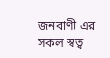জনবাণী এর সকল স্বত্ব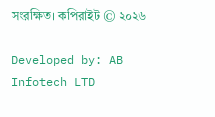সংরক্ষিত। কপিরাইট © ২০২৬

Developed by: AB Infotech LTD